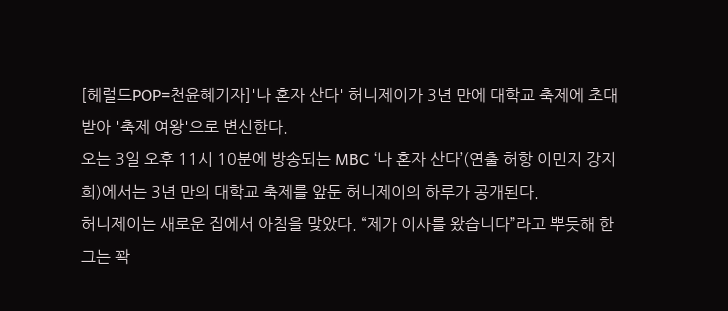[헤럴드POP=천윤혜기자]'나 혼자 산다' 허니제이가 3년 만에 대학교 축제에 초대받아 '축제 여왕'으로 변신한다.
오는 3일 오후 11시 10분에 방송되는 MBC ‘나 혼자 산다’(연출 허항 이민지 강지희)에서는 3년 만의 대학교 축제를 앞둔 허니제이의 하루가 공개된다.
허니제이는 새로운 집에서 아침을 맞았다. “제가 이사를 왔습니다”라고 뿌듯해 한 그는 꽉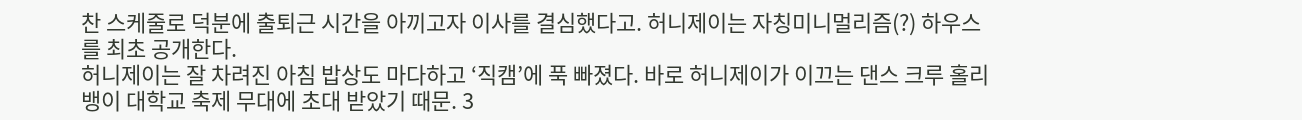찬 스케줄로 덕분에 출퇴근 시간을 아끼고자 이사를 결심했다고. 허니제이는 자칭미니멀리즘(?) 하우스를 최초 공개한다.
허니제이는 잘 차려진 아침 밥상도 마다하고 ‘직캠’에 푹 빠졌다. 바로 허니제이가 이끄는 댄스 크루 홀리뱅이 대학교 축제 무대에 초대 받았기 때문. 3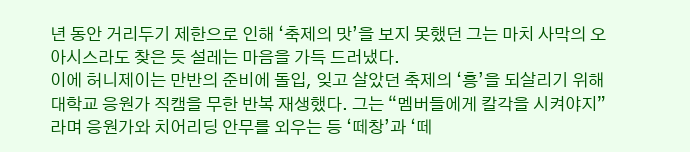년 동안 거리두기 제한으로 인해 ‘축제의 맛’을 보지 못했던 그는 마치 사막의 오아시스라도 찾은 듯 설레는 마음을 가득 드러냈다.
이에 허니제이는 만반의 준비에 돌입, 잊고 살았던 축제의 ‘흥’을 되살리기 위해 대학교 응원가 직캠을 무한 반복 재생했다. 그는 “멤버들에게 칼각을 시켜야지”라며 응원가와 치어리딩 안무를 외우는 등 ‘떼창’과 ‘떼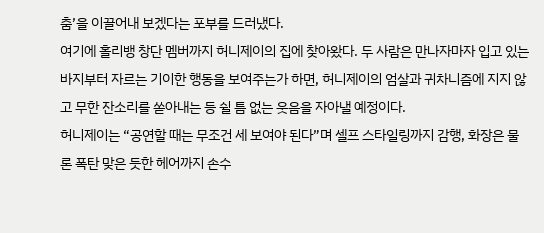춤’을 이끌어내 보겠다는 포부를 드러냈다.
여기에 홀리뱅 창단 멤버까지 허니제이의 집에 찾아왔다. 두 사람은 만나자마자 입고 있는 바지부터 자르는 기이한 행동을 보여주는가 하면, 허니제이의 엄살과 귀차니즘에 지지 않고 무한 잔소리를 쏟아내는 등 쉴 틈 없는 웃음을 자아낼 예정이다.
허니제이는 “공연할 때는 무조건 세 보여야 된다”며 셀프 스타일링까지 감행, 화장은 물론 폭탄 맞은 듯한 헤어까지 손수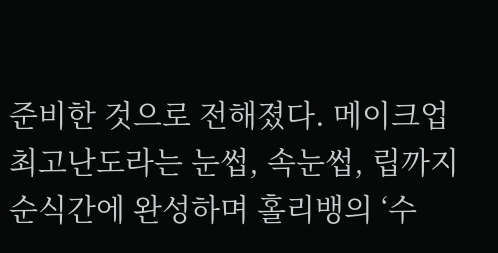준비한 것으로 전해졌다. 메이크업 최고난도라는 눈썹, 속눈썹, 립까지 순식간에 완성하며 홀리뱅의 ‘수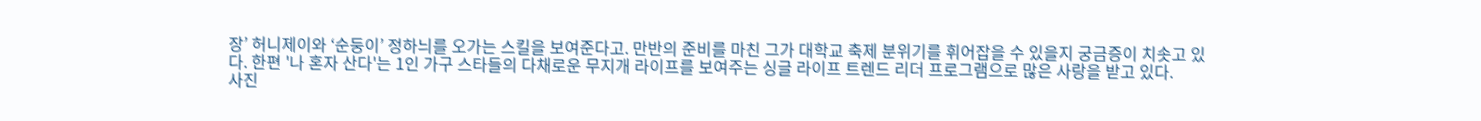장’ 허니제이와 ‘순둥이’ 정하늬를 오가는 스킬을 보여준다고. 만반의 준비를 마친 그가 대학교 축제 분위기를 휘어잡을 수 있을지 궁금증이 치솟고 있다. 한편 '나 혼자 산다'는 1인 가구 스타들의 다채로운 무지개 라이프를 보여주는 싱글 라이프 트렌드 리더 프로그램으로 많은 사랑을 받고 있다.
사진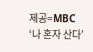제공=MBC ‘나 혼자 산다’